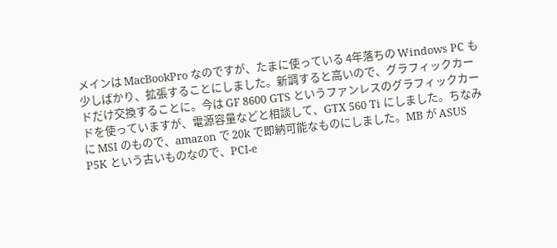メインは MacBookPro なのですが、たまに使っている 4年落ちの Windows PC も少しばかり、拡張することにしました。新調すると高いので、グラフィックカードだけ交換することに。今は GF 8600 GTS というファンレスのグラフィックカードを使っていますが、電源容量などと相談して、GTX 560 Ti にしました。ちなみに MSI のもので、amazon で 20k で即納可能なものにしました。MB が ASUS P5K という古いものなので、PCI-e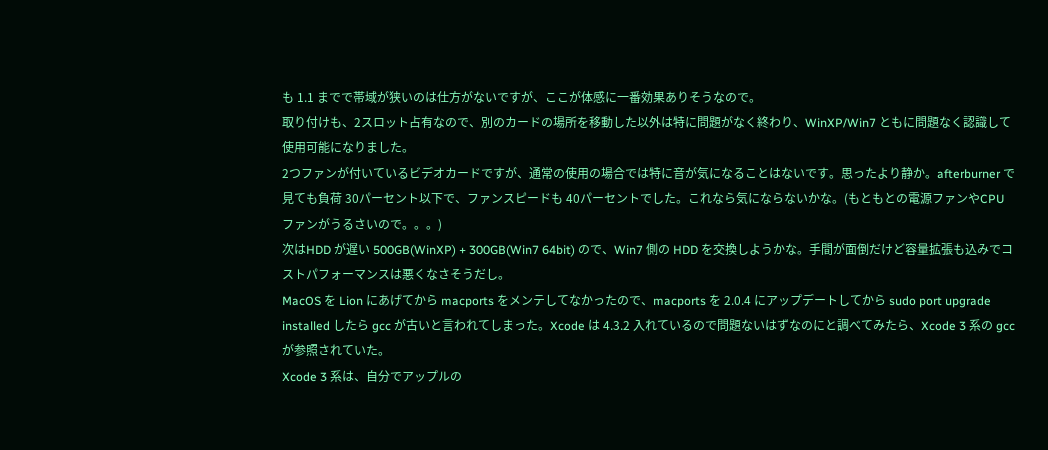も 1.1 までで帯域が狭いのは仕方がないですが、ここが体感に一番効果ありそうなので。
取り付けも、2スロット占有なので、別のカードの場所を移動した以外は特に問題がなく終わり、WinXP/Win7 ともに問題なく認識して使用可能になりました。
2つファンが付いているビデオカードですが、通常の使用の場合では特に音が気になることはないです。思ったより静か。afterburner で見ても負荷 30パーセント以下で、ファンスピードも 40パーセントでした。これなら気にならないかな。(もともとの電源ファンやCPUファンがうるさいので。。。)
次はHDD が遅い 500GB(WinXP) + 300GB(Win7 64bit) ので、Win7 側の HDD を交換しようかな。手間が面倒だけど容量拡張も込みでコストパフォーマンスは悪くなさそうだし。
MacOS を Lion にあげてから macports をメンテしてなかったので、macports を 2.0.4 にアップデートしてから sudo port upgrade installed したら gcc が古いと言われてしまった。Xcode は 4.3.2 入れているので問題ないはずなのにと調べてみたら、Xcode 3 系の gcc が参照されていた。
Xcode 3 系は、自分でアップルの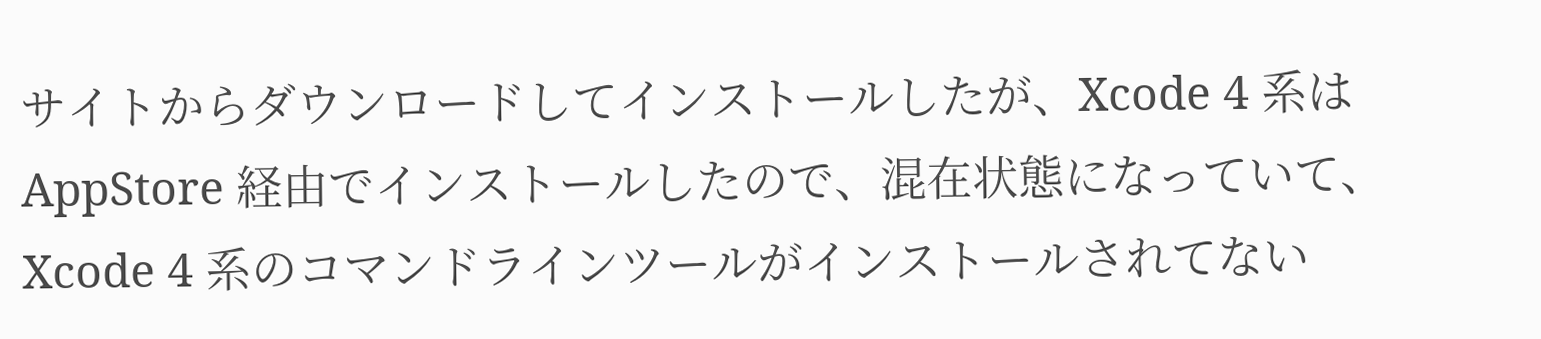サイトからダウンロードしてインストールしたが、Xcode 4 系は AppStore 経由でインストールしたので、混在状態になっていて、Xcode 4 系のコマンドラインツールがインストールされてない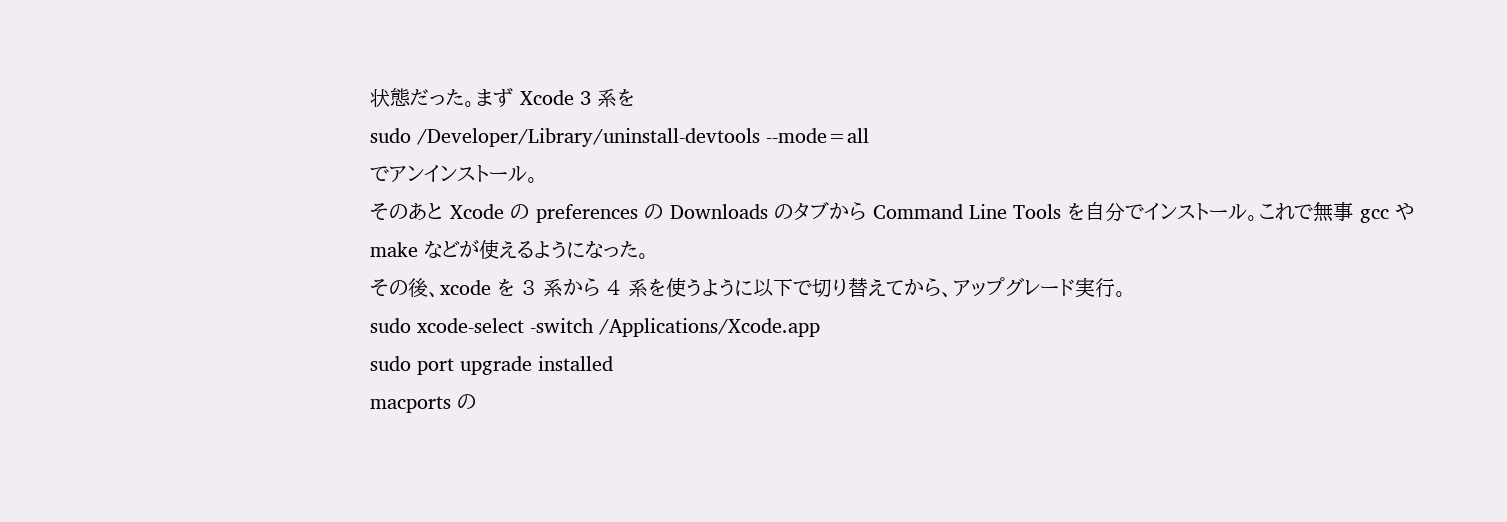状態だった。まず Xcode 3 系を
sudo /Developer/Library/uninstall-devtools --mode=all
でアンインストール。
そのあと Xcode の preferences の Downloads のタブから Command Line Tools を自分でインストール。これで無事 gcc や make などが使えるようになった。
その後、xcode を 3 系から 4 系を使うように以下で切り替えてから、アップグレード実行。
sudo xcode-select -switch /Applications/Xcode.app
sudo port upgrade installed
macports の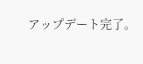アップデート完了。